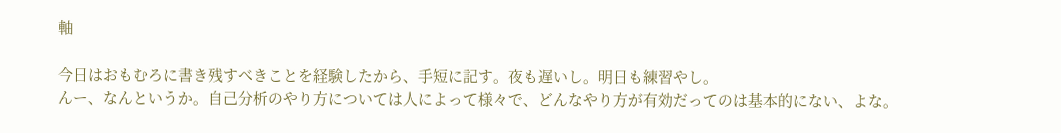軸

今日はおもむろに書き残すべきことを経験したから、手短に記す。夜も遅いし。明日も練習やし。
んー、なんというか。自己分析のやり方については人によって様々で、どんなやり方が有効だってのは基本的にない、よな。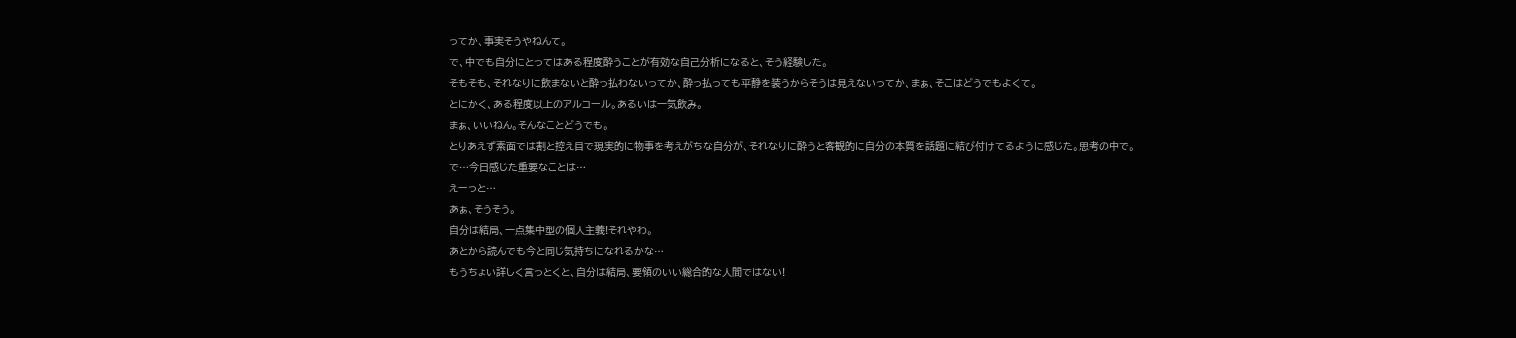ってか、事実そうやねんて。
で、中でも自分にとってはある程度酔うことが有効な自己分析になると、そう経験した。
そもそも、それなりに飲まないと酔っ払わないってか、酔っ払っても平静を装うからそうは見えないってか、まぁ、そこはどうでもよくて。
とにかく、ある程度以上のアルコール。あるいは一気飲み。
まぁ、いいねん。そんなことどうでも。
とりあえず素面では割と控え目で現実的に物事を考えがちな自分が、それなりに酔うと客観的に自分の本質を話題に結び付けてるように感じた。思考の中で。
で…今日感じた重要なことは…
えーっと…
あぁ、そうそう。
自分は結局、一点集中型の個人主義!それやわ。
あとから読んでも今と同じ気持ちになれるかな…
もうちょい詳しく言っとくと、自分は結局、要領のいい総合的な人間ではない!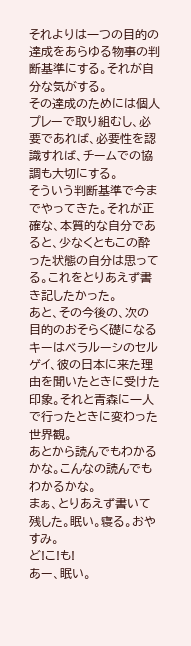それよりは一つの目的の達成をあらゆる物事の判断基準にする。それが自分な気がする。
その達成のためには個人プレーで取り組むし、必要であれば、必要性を認識すれば、チームでの協調も大切にする。
そういう判断基準で今までやってきた。それが正確な、本質的な自分であると、少なくともこの酔った状態の自分は思ってる。これをとりあえず書き記したかった。
あと、その今後の、次の目的のおそらく礎になるキーはベラルーシのセルゲイ、彼の日本に来た理由を聞いたときに受けた印象。それと青森に一人で行ったときに変わった世界観。
あとから読んでもわかるかな。こんなの読んでもわかるかな。
まぁ、とりあえず書いて残した。眠い。寝る。おやすみ。
ど!こ!も!
あー、眠い。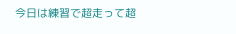今日は練習で超走って超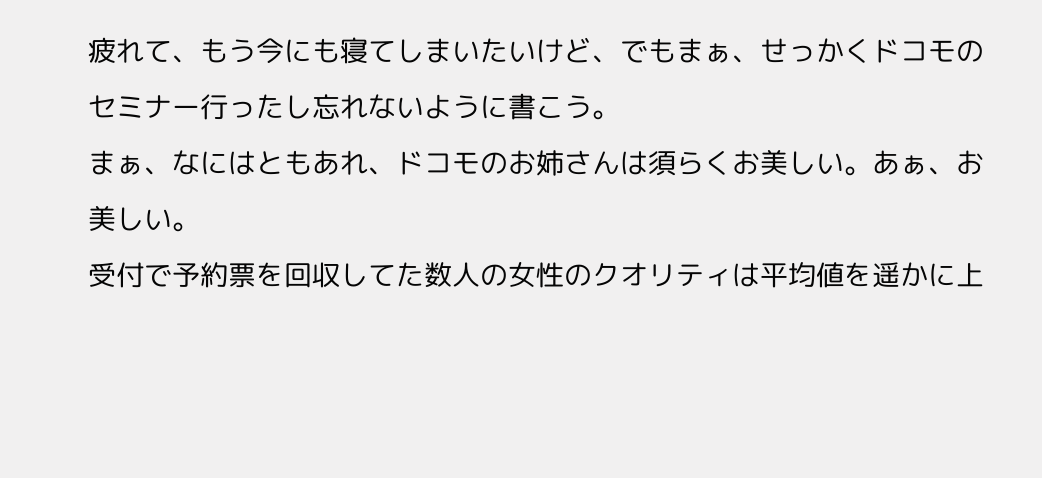疲れて、もう今にも寝てしまいたいけど、でもまぁ、せっかくドコモのセミナー行ったし忘れないように書こう。
まぁ、なにはともあれ、ドコモのお姉さんは須らくお美しい。あぁ、お美しい。
受付で予約票を回収してた数人の女性のクオリティは平均値を遥かに上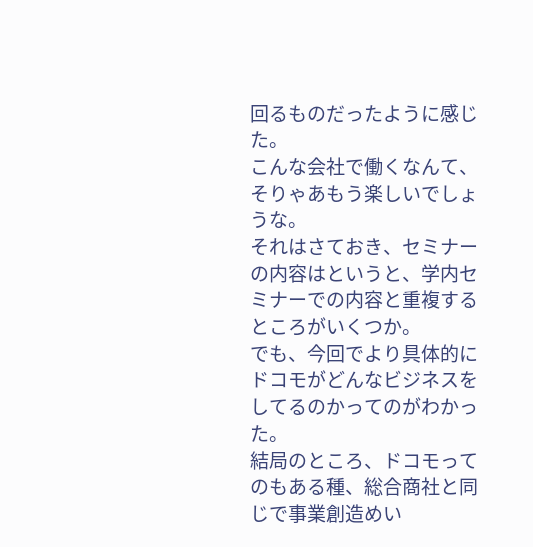回るものだったように感じた。
こんな会社で働くなんて、そりゃあもう楽しいでしょうな。
それはさておき、セミナーの内容はというと、学内セミナーでの内容と重複するところがいくつか。
でも、今回でより具体的にドコモがどんなビジネスをしてるのかってのがわかった。
結局のところ、ドコモってのもある種、総合商社と同じで事業創造めい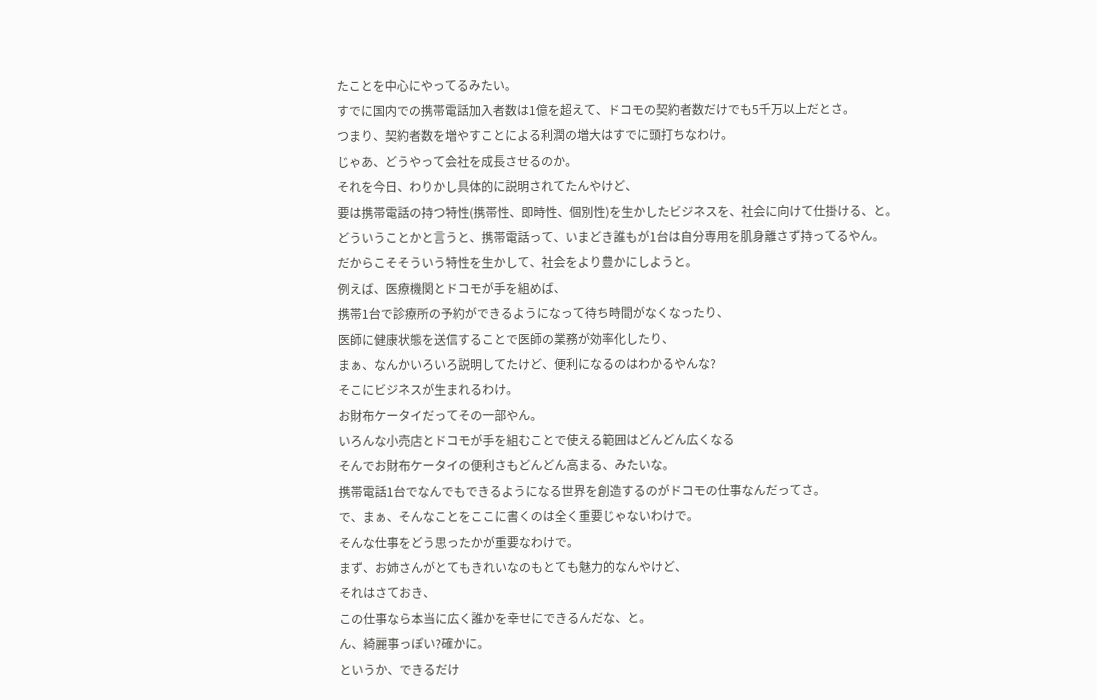たことを中心にやってるみたい。
すでに国内での携帯電話加入者数は1億を超えて、ドコモの契約者数だけでも5千万以上だとさ。
つまり、契約者数を増やすことによる利潤の増大はすでに頭打ちなわけ。
じゃあ、どうやって会社を成長させるのか。
それを今日、わりかし具体的に説明されてたんやけど、
要は携帯電話の持つ特性(携帯性、即時性、個別性)を生かしたビジネスを、社会に向けて仕掛ける、と。
どういうことかと言うと、携帯電話って、いまどき誰もが1台は自分専用を肌身離さず持ってるやん。
だからこそそういう特性を生かして、社会をより豊かにしようと。
例えば、医療機関とドコモが手を組めば、
携帯1台で診療所の予約ができるようになって待ち時間がなくなったり、
医師に健康状態を送信することで医師の業務が効率化したり、
まぁ、なんかいろいろ説明してたけど、便利になるのはわかるやんな?
そこにビジネスが生まれるわけ。
お財布ケータイだってその一部やん。
いろんな小売店とドコモが手を組むことで使える範囲はどんどん広くなる
そんでお財布ケータイの便利さもどんどん高まる、みたいな。
携帯電話1台でなんでもできるようになる世界を創造するのがドコモの仕事なんだってさ。
で、まぁ、そんなことをここに書くのは全く重要じゃないわけで。
そんな仕事をどう思ったかが重要なわけで。
まず、お姉さんがとてもきれいなのもとても魅力的なんやけど、
それはさておき、
この仕事なら本当に広く誰かを幸せにできるんだな、と。
ん、綺麗事っぽい?確かに。
というか、できるだけ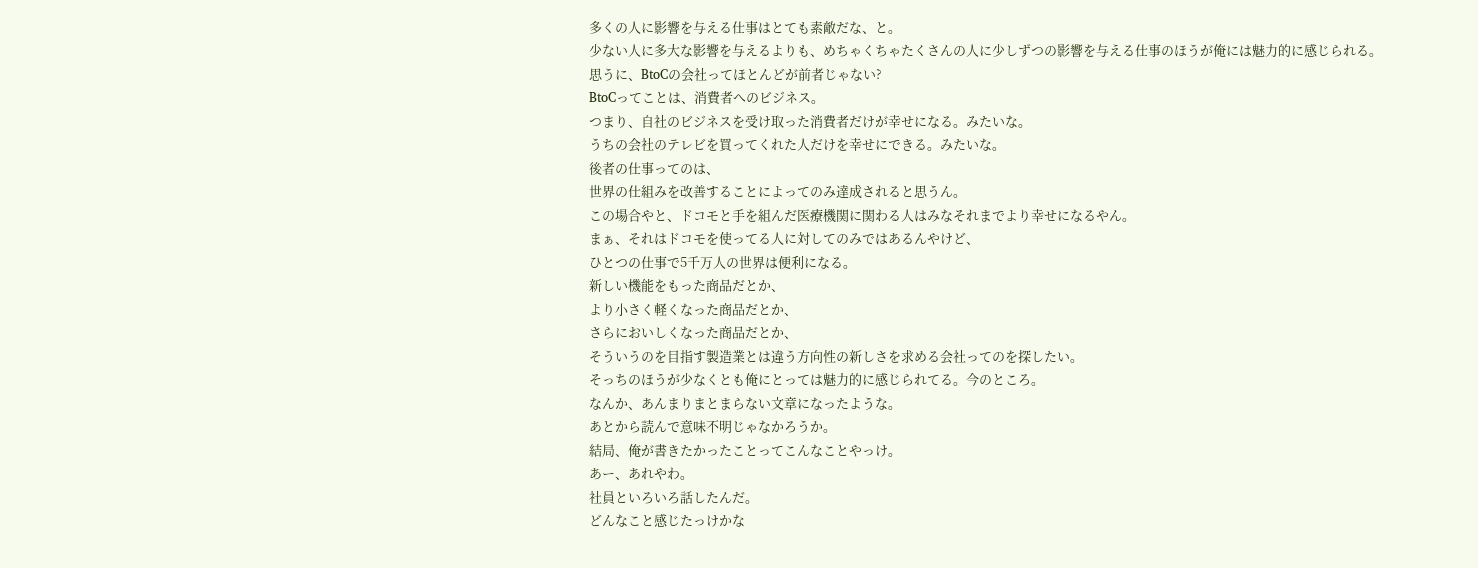多くの人に影響を与える仕事はとても素敵だな、と。
少ない人に多大な影響を与えるよりも、めちゃくちゃたくさんの人に少しずつの影響を与える仕事のほうが俺には魅力的に感じられる。
思うに、BtoCの会社ってほとんどが前者じゃない?
BtoCってことは、消費者へのビジネス。
つまり、自社のビジネスを受け取った消費者だけが幸せになる。みたいな。
うちの会社のテレビを買ってくれた人だけを幸せにできる。みたいな。
後者の仕事ってのは、
世界の仕組みを改善することによってのみ達成されると思うん。
この場合やと、ドコモと手を組んだ医療機関に関わる人はみなそれまでより幸せになるやん。
まぁ、それはドコモを使ってる人に対してのみではあるんやけど、
ひとつの仕事で5千万人の世界は便利になる。
新しい機能をもった商品だとか、
より小さく軽くなった商品だとか、
さらにおいしくなった商品だとか、
そういうのを目指す製造業とは違う方向性の新しさを求める会社ってのを探したい。
そっちのほうが少なくとも俺にとっては魅力的に感じられてる。今のところ。
なんか、あんまりまとまらない文章になったような。
あとから読んで意味不明じゃなかろうか。
結局、俺が書きたかったことってこんなことやっけ。
あー、あれやわ。
社員といろいろ話したんだ。
どんなこと感じたっけかな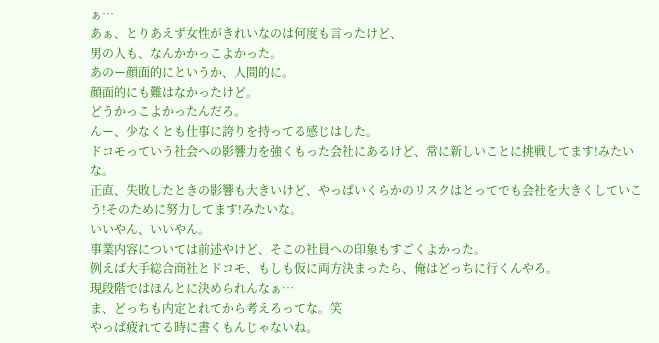ぁ…
あぁ、とりあえず女性がきれいなのは何度も言ったけど、
男の人も、なんかかっこよかった。
あのー顔面的にというか、人間的に。
顔面的にも難はなかったけど。
どうかっこよかったんだろ。
んー、少なくとも仕事に誇りを持ってる感じはした。
ドコモっていう社会への影響力を強くもった会社にあるけど、常に新しいことに挑戦してます!みたいな。
正直、失敗したときの影響も大きいけど、やっぱいくらかのリスクはとってでも会社を大きくしていこう!そのために努力してます!みたいな。
いいやん、いいやん。
事業内容については前述やけど、そこの社員への印象もすごくよかった。
例えば大手総合商社とドコモ、もしも仮に両方決まったら、俺はどっちに行くんやろ。
現段階ではほんとに決められんなぁ…
ま、どっちも内定とれてから考えろってな。笑
やっぱ疲れてる時に書くもんじゃないね。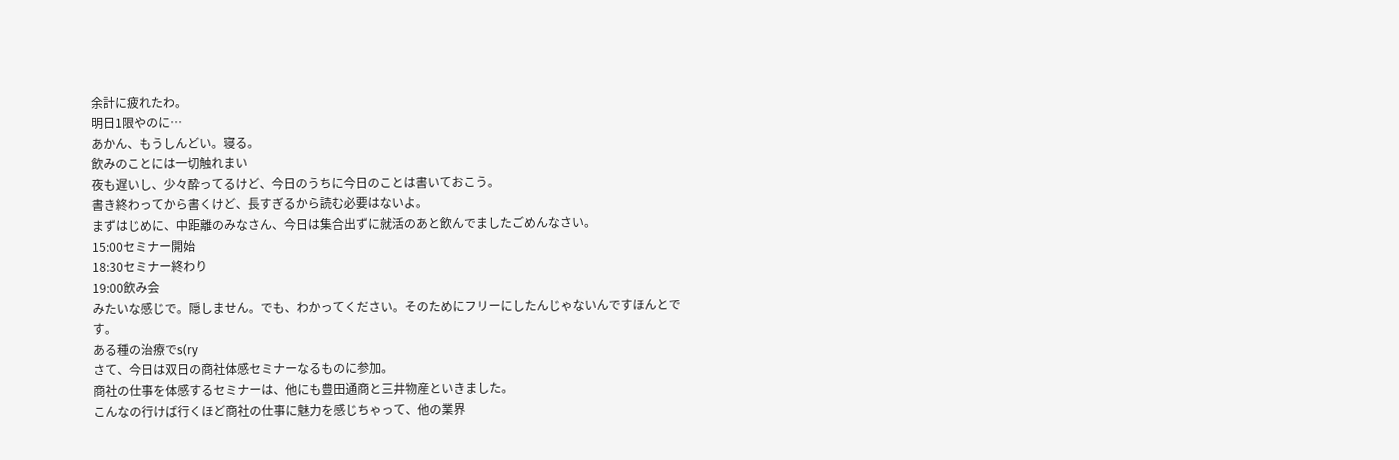余計に疲れたわ。
明日1限やのに…
あかん、もうしんどい。寝る。
飲みのことには一切触れまい
夜も遅いし、少々酔ってるけど、今日のうちに今日のことは書いておこう。
書き終わってから書くけど、長すぎるから読む必要はないよ。
まずはじめに、中距離のみなさん、今日は集合出ずに就活のあと飲んでましたごめんなさい。
15:00セミナー開始
18:30セミナー終わり
19:00飲み会
みたいな感じで。隠しません。でも、わかってください。そのためにフリーにしたんじゃないんですほんとです。
ある種の治療でs(ry
さて、今日は双日の商社体感セミナーなるものに参加。
商社の仕事を体感するセミナーは、他にも豊田通商と三井物産といきました。
こんなの行けば行くほど商社の仕事に魅力を感じちゃって、他の業界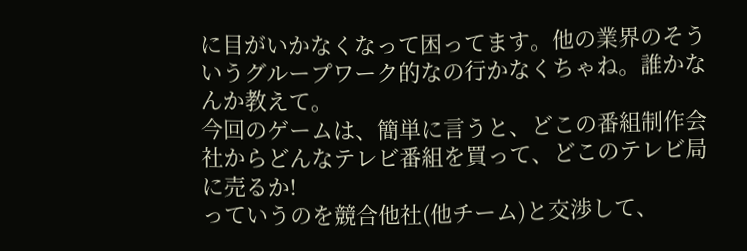に目がいかなくなって困ってます。他の業界のそういうグループワーク的なの行かなくちゃね。誰かなんか教えて。
今回のゲームは、簡単に言うと、どこの番組制作会社からどんなテレビ番組を買って、どこのテレビ局に売るか!
っていうのを競合他社(他チーム)と交渉して、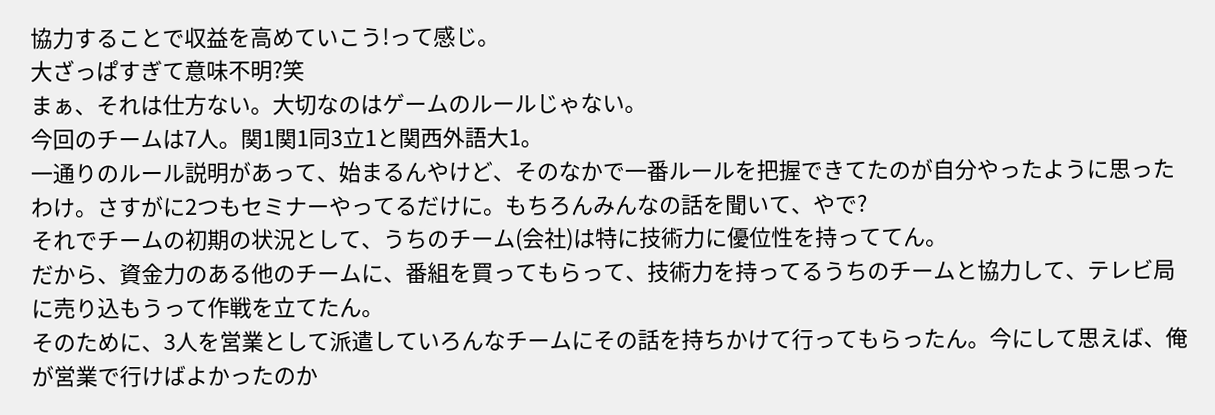協力することで収益を高めていこう!って感じ。
大ざっぱすぎて意味不明?笑
まぁ、それは仕方ない。大切なのはゲームのルールじゃない。
今回のチームは7人。関1関1同3立1と関西外語大1。
一通りのルール説明があって、始まるんやけど、そのなかで一番ルールを把握できてたのが自分やったように思ったわけ。さすがに2つもセミナーやってるだけに。もちろんみんなの話を聞いて、やで?
それでチームの初期の状況として、うちのチーム(会社)は特に技術力に優位性を持っててん。
だから、資金力のある他のチームに、番組を買ってもらって、技術力を持ってるうちのチームと協力して、テレビ局に売り込もうって作戦を立てたん。
そのために、3人を営業として派遣していろんなチームにその話を持ちかけて行ってもらったん。今にして思えば、俺が営業で行けばよかったのか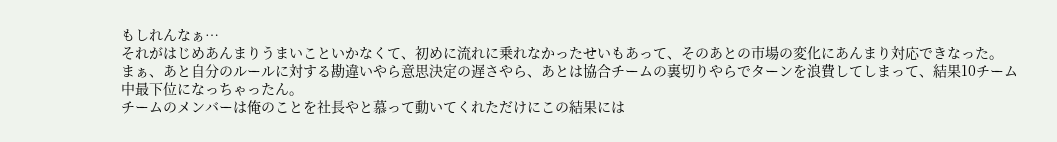もしれんなぁ…
それがはじめあんまりうまいこといかなくて、初めに流れに乗れなかったせいもあって、そのあとの市場の変化にあんまり対応できなった。
まぁ、あと自分のルールに対する勘違いやら意思決定の遅さやら、あとは協合チームの裏切りやらでターンを浪費してしまって、結果10チーム中最下位になっちゃったん。
チームのメンバーは俺のことを社長やと慕って動いてくれただけにこの結果には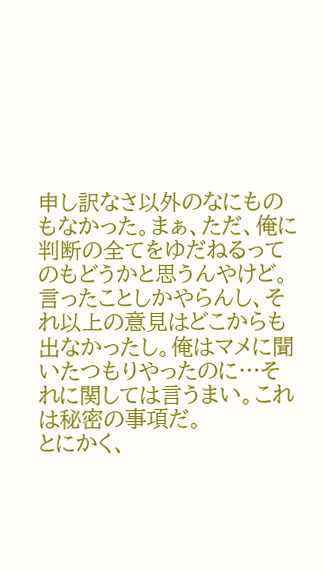申し訳なさ以外のなにものもなかった。まぁ、ただ、俺に判断の全てをゆだねるってのもどうかと思うんやけど。言ったことしかやらんし、それ以上の意見はどこからも出なかったし。俺はマメに聞いたつもりやったのに…それに関しては言うまい。これは秘密の事項だ。
とにかく、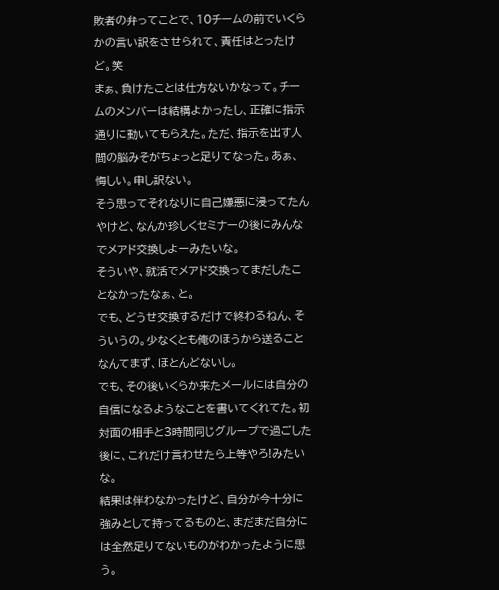敗者の弁ってことで、10チームの前でいくらかの言い訳をさせられて、責任はとったけど。笑
まぁ、負けたことは仕方ないかなって。チームのメンバーは結構よかったし、正確に指示通りに動いてもらえた。ただ、指示を出す人間の脳みそがちょっと足りてなった。あぁ、悔しい。申し訳ない。
そう思ってそれなりに自己嫌悪に浸ってたんやけど、なんか珍しくセミナーの後にみんなでメアド交換しよーみたいな。
そういや、就活でメアド交換ってまだしたことなかったなぁ、と。
でも、どうせ交換するだけで終わるねん、そういうの。少なくとも俺のほうから送ることなんてまず、ほとんどないし。
でも、その後いくらか来たメールには自分の自信になるようなことを書いてくれてた。初対面の相手と3時間同じグループで過ごした後に、これだけ言わせたら上等やろ!みたいな。
結果は伴わなかったけど、自分が今十分に強みとして持ってるものと、まだまだ自分には全然足りてないものがわかったように思う。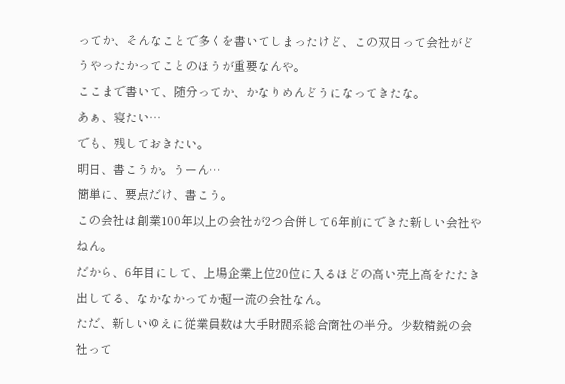ってか、そんなことで多くを書いてしまったけど、この双日って会社がどうやったかってことのほうが重要なんや。
ここまで書いて、随分ってか、かなりめんどうになってきたな。
あぁ、寝たい…
でも、残しておきたい。
明日、書こうか。うーん…
簡単に、要点だけ、書こう。
この会社は創業100年以上の会社が2つ合併して6年前にできた新しい会社やねん。
だから、6年目にして、上場企業上位20位に入るほどの高い売上高をたたき出してる、なかなかってか超一流の会社なん。
ただ、新しいゆえに従業員数は大手財閥系総合商社の半分。少数精鋭の会社って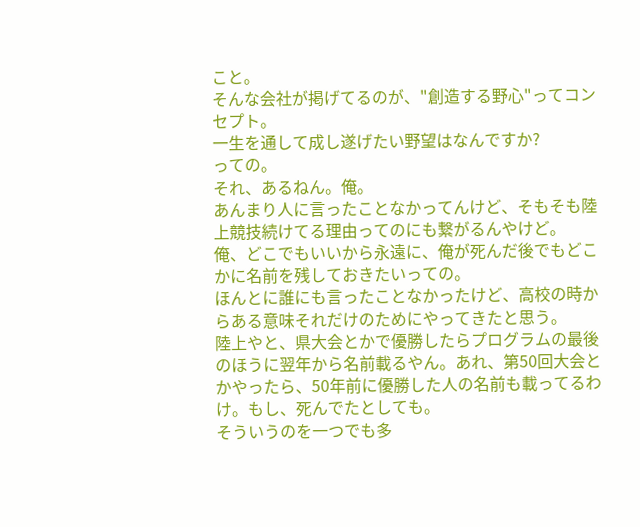こと。
そんな会社が掲げてるのが、"創造する野心"ってコンセプト。
一生を通して成し遂げたい野望はなんですか?
っての。
それ、あるねん。俺。
あんまり人に言ったことなかってんけど、そもそも陸上競技続けてる理由ってのにも繋がるんやけど。
俺、どこでもいいから永遠に、俺が死んだ後でもどこかに名前を残しておきたいっての。
ほんとに誰にも言ったことなかったけど、高校の時からある意味それだけのためにやってきたと思う。
陸上やと、県大会とかで優勝したらプログラムの最後のほうに翌年から名前載るやん。あれ、第50回大会とかやったら、50年前に優勝した人の名前も載ってるわけ。もし、死んでたとしても。
そういうのを一つでも多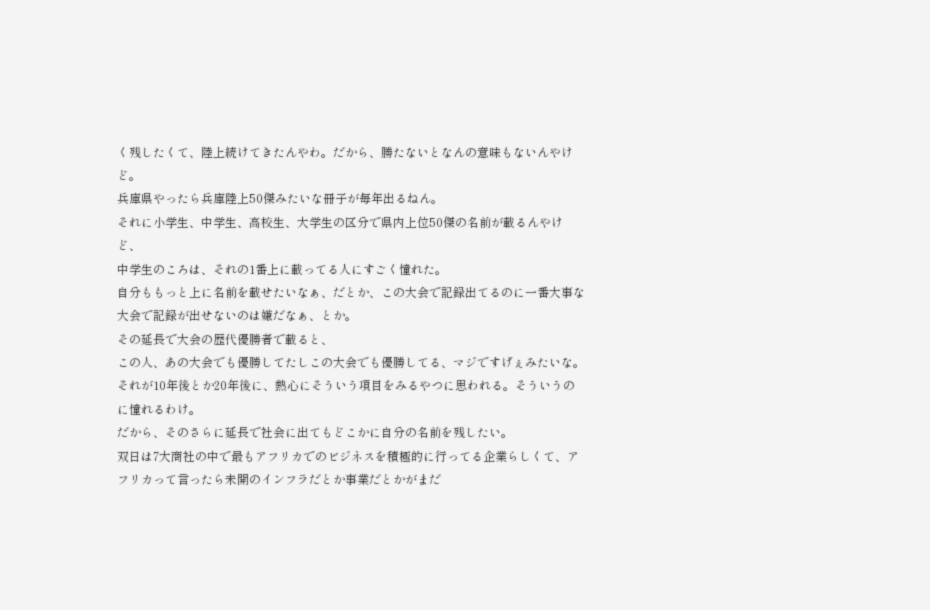く残したくて、陸上続けてきたんやわ。だから、勝たないとなんの意味もないんやけど。
兵庫県やったら兵庫陸上50傑みたいな冊子が毎年出るねん。
それに小学生、中学生、高校生、大学生の区分で県内上位50傑の名前が載るんやけど、
中学生のころは、それの1番上に載ってる人にすごく憧れた。
自分ももっと上に名前を載せたいなぁ、だとか、この大会で記録出てるのに一番大事な大会で記録が出せないのは嫌だなぁ、とか。
その延長で大会の歴代優勝者で載ると、
この人、あの大会でも優勝してたしこの大会でも優勝してる、マジですげぇみたいな。それが10年後とか20年後に、熱心にそういう項目をみるやつに思われる。そういうのに憧れるわけ。
だから、そのさらに延長で社会に出てもどこかに自分の名前を残したい。
双日は7大商社の中で最もアフリカでのビジネスを積極的に行ってる企業らしくて、アフリカって言ったら未開のインフラだとか事業だとかがまだ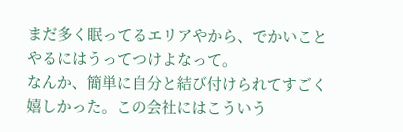まだ多く眠ってるエリアやから、でかいことやるにはうってつけよなって。
なんか、簡単に自分と結び付けられてすごく嬉しかった。この会社にはこういう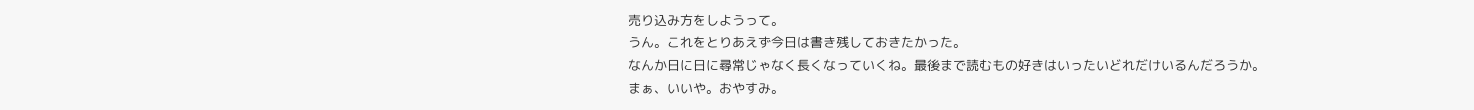売り込み方をしようって。
うん。これをとりあえず今日は書き残しておきたかった。
なんか日に日に尋常じゃなく長くなっていくね。最後まで読むもの好きはいったいどれだけいるんだろうか。
まぁ、いいや。おやすみ。